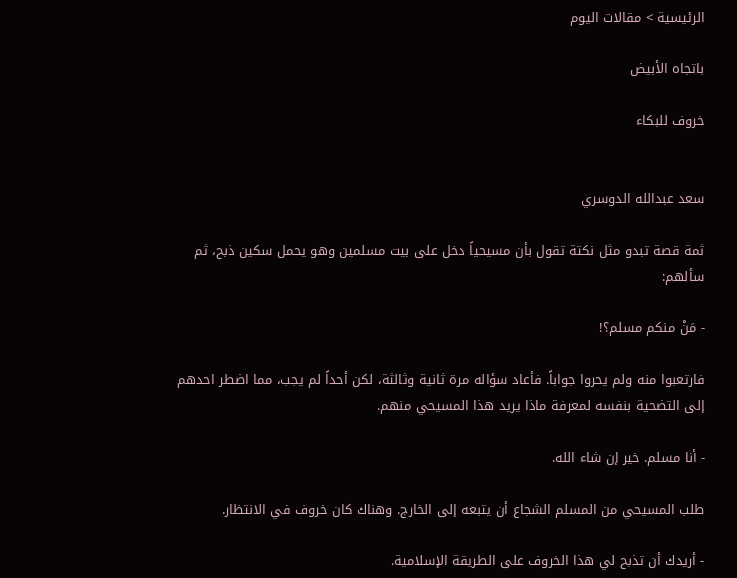الرئيسية > مقالات اليوم

باتجاه الأبيض

خروف للبكاء


سعد عبدالله الدوسري

ثمة قصة تبدو مثل نكتة تقول بأن مسيحياً دخل على بيت مسلمين وهو يحمل سكين ذبح، ثم سألهم:

- مَنْ منكم مسلم؟!

فارتعبوا منه ولم يحروا جواباً. فأعاد سؤاله مرة ثانية وثالثة، لكن أحداً لم يجب، مما اضطر احدهم إلى التضحية بنفسه لمعرفة ماذا يريد هذا المسيحي منهم.

- أنا مسلم. خير إن شاء الله.

طلب المسيحي من المسلم الشجاع أن يتبعه إلى الخارج. وهناك كان خروف في الانتظار.

- أريدك أن تذبح لي هذا الخروف على الطريقة الإسلامية.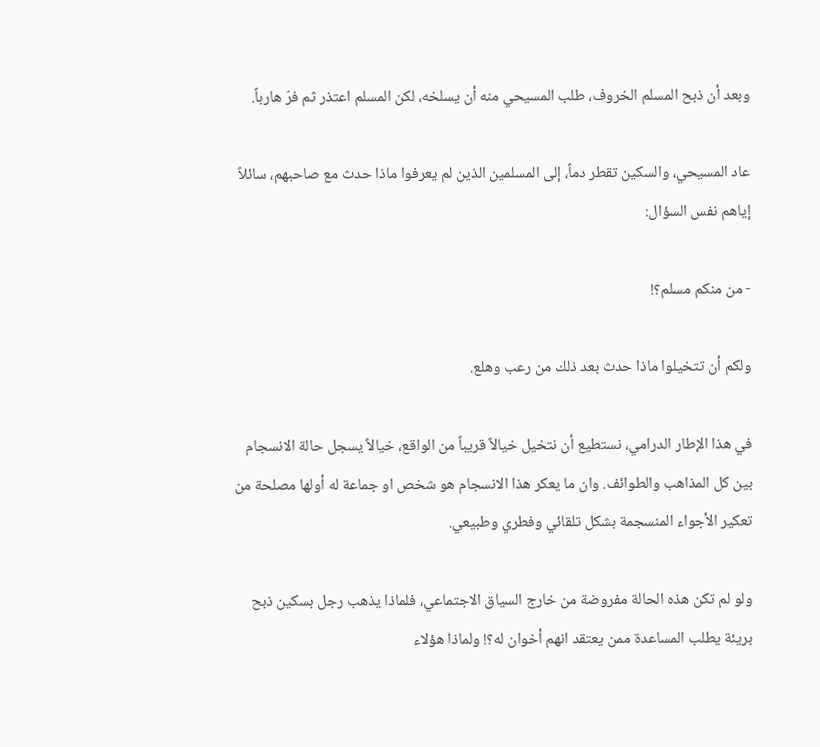وبعد أن ذبح المسلم الخروف، طلب المسيحي منه أن يسلخه، لكن المسلم اعتذر ثم فرّ هارباً.

عاد المسيحي، والسكين تقطر دماً، إلى المسلمين الذين لم يعرفوا ماذا حدث مع صاحبهم، سائلاً إياهم نفس السؤال:

- من منكم مسلم؟!

ولكم أن تتخيلوا ماذا حدث بعد ذلك من رعب وهلع.

في هذا الإطار الدرامي، نستطيع أن نتخيل خيالاً قريباً من الواقع، خيالاً يسجل حالة الانسجام بين كل المذاهب والطوائف. وان ما يعكر هذا الانسجام هو شخص او جماعة له أولها مصلحة من تعكير الأجواء المنسجمة بشكل تلقائي وفطري وطبيعي.

ولو لم تكن هذه الحالة مفروضة من خارج السياق الاجتماعي، فلماذا يذهب رجل بسكين ذبح بريئة يطلب المساعدة ممن يعتقد انهم أخوان له؟! ولماذا هؤلاء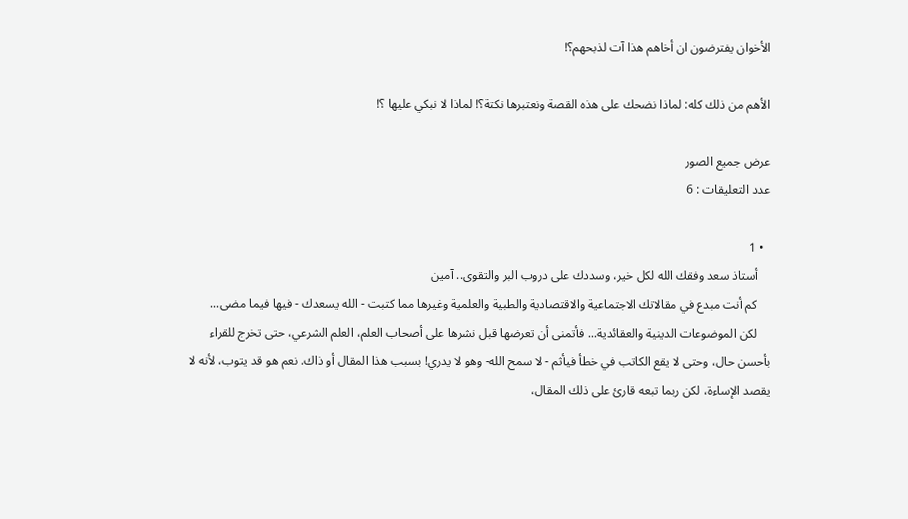الأخوان يفترضون ان أخاهم هذا آت لذبحهم؟!

الأهم من ذلك كله: لماذا نضحك على هذه القصة ونعتبرها نكتة؟! لماذا لا نبكي عليها ؟!

عرض جميع الصور
عدد التعليقات : 6

  • 1
    أستاذ سعد وفقك الله لكل خير، وسددك على دروب البر والتقوى.. آمين
    كم أنت مبدع في مقالاتك الاجتماعية والاقتصادية والطبية والعلمية وغيرها مما كتبت - الله يسعدك - فيها فيما مضى...
    لكن الموضوعات الدينية والعقائدية... فأتمنى أن تعرضها قبل نشرها على أصحاب العلم، العلم الشرعي، حتى تخرج للقراء بأحسن حال، وحتى لا يقع الكاتب في خطأ فيأثم - لا سمح الله- وهو لا يدري! بسبب هذا المقال أو ذاك. نعم هو قد يتوب، لأنه لا يقصد الإساءة، لكن ربما تبعه قارئ على ذلك المقال،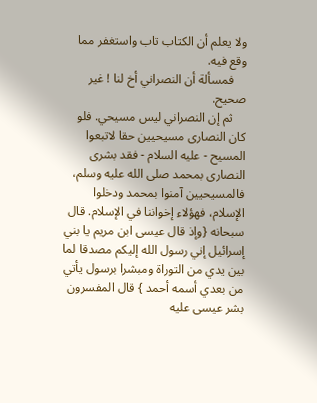ولا يعلم أن الكتاب تاب واستغفر مما وقع فيه.
    فمسألة أن النصراني أخ لنا ! غير صحيح.
    ثم إن النصراني ليس مسيحي. فلو كان النصارى مسيحيين حقا لاتبعوا المسيح - عليه السلام - فقد بشرى النصارى بمحمد صلى الله عليه وسلم، فالمسيحيين آمنوا بمحمد ودخلوا الإسلام، فهؤلاء إخواننا في الإسلام. قال سبحانه {وإذ قال عيسى ابن مريم يا بني إسرائيل إني رسول الله إليكم مصدقا لما بين يدي من التوراة ومبشرا برسول يأتي من بعدي أسمه أحمد } قال المفسرون بشر عيسى عليه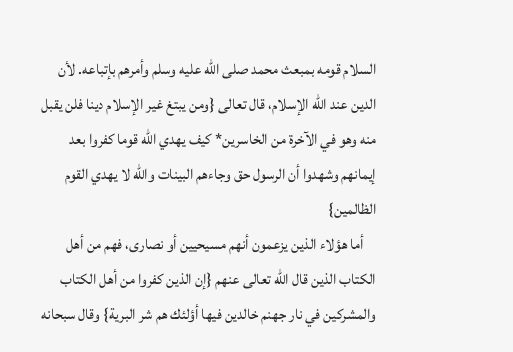السلام قومه بمبعث محمد صلى الله عليه وسلم وأمرهم بإتباعه. لأن الدين عند الله الإسلام، قال تعالى {ومن يبتغ غير الإسلام دينا فلن يقبل منه وهو في الآخرة من الخاسرين* كيف يهدي الله قوما كفروا بعد إيمانهم وشهدوا أن الرسول حق وجاءهم البينات والله لا يهدي القوم الظالمين}
    أما هؤلاء الذين يزعمون أنهم مسيحيين أو نصارى، فهم من أهل الكتاب الذين قال الله تعالى عنهم {إن الذين كفروا من أهل الكتاب والمشركين في نار جهنم خالدين فيها أؤلئك هم شر البرية} وقال سبحانه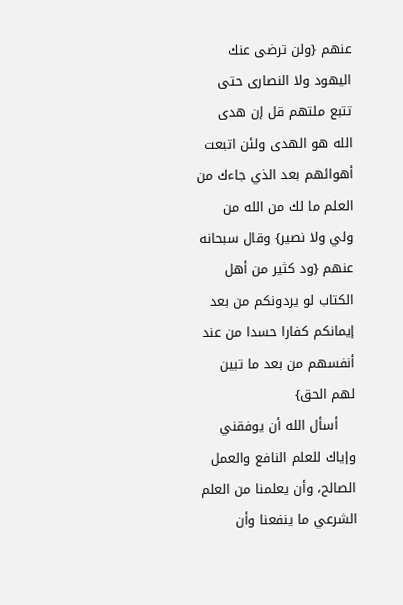عنهم {ولن ترضى عنك اليهود ولا النصارى حتى تتبع ملتهم قل إن هدى الله هو الهدى ولئن اتبعت أهوائهم بعد الذي جاءك من العلم ما لك من الله من ولي ولا نصير} وقال سبحانه عنهم {ود كثير من أهل الكتاب لو يردونكم من بعد إيمانكم كفارا حسدا من عند أنفسهم من بعد ما تبين لهم الحق}
    أسأل الله أن يوفقني وإياك للعلم النافع والعمل الصالح، وأن يعلمنا من العلم الشرعي ما ينفعنا وأن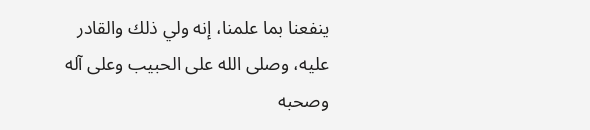ينفعنا بما علمنا، إنه ولي ذلك والقادر عليه، وصلى الله على الحبيب وعلى آله وصحبه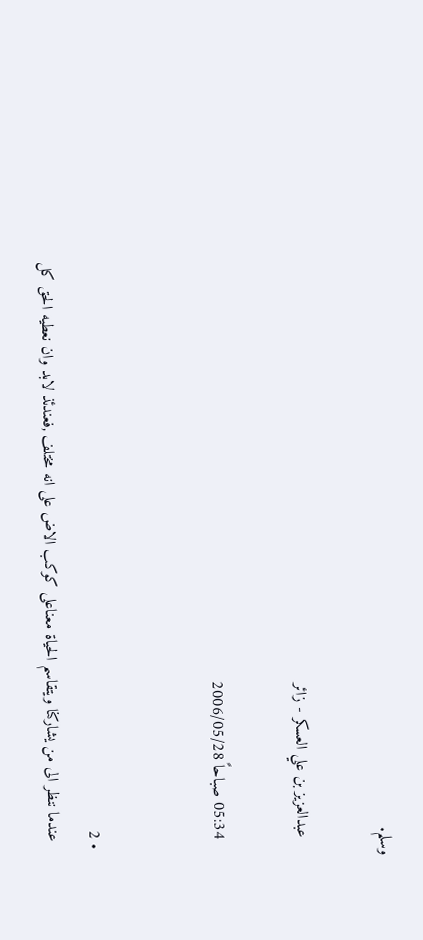وسلم.

    عبدالعزيز بن علي العسكر - زائر

    05:34 صباحاً 2006/05/28


  • 2
    عندما ننظر الى من يشاركنا ويتقاسم الحياة معناعلى كوكب الاض على انه مختلف ,فعندئذ لابد وان نعطيه الحق كل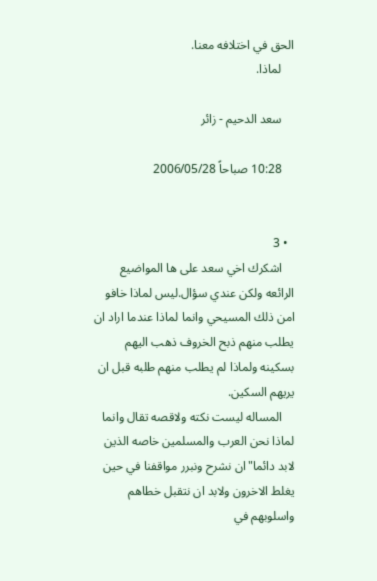الحق في اختلافه معنا.
    لماذا.

    سعد الدحيم - زائر

    10:28 صباحاً 2006/05/28


  • 3
    اشكرك اخي سعد على ها المواضيع الرائعه ولكن عندي سؤال.ليس لماذا خافو امن ذلك المسيحي وانما لماذا عندما اراد ان يطلب منهم ذبح الخروف ذهب اليهم بسكينه ولماذا لم يطلب منهم طلبه قبل ان يريهم السكين.
    المساله ليست نكته ولاقصه تقال وانما لماذا نحن العرب والمسلمين خاصه الذين لابد دائما"ان نشرح ونبرر مواقفنا في حين يغلط الاخرون ولابد ان نتقبل خطاهم واسلوبهم في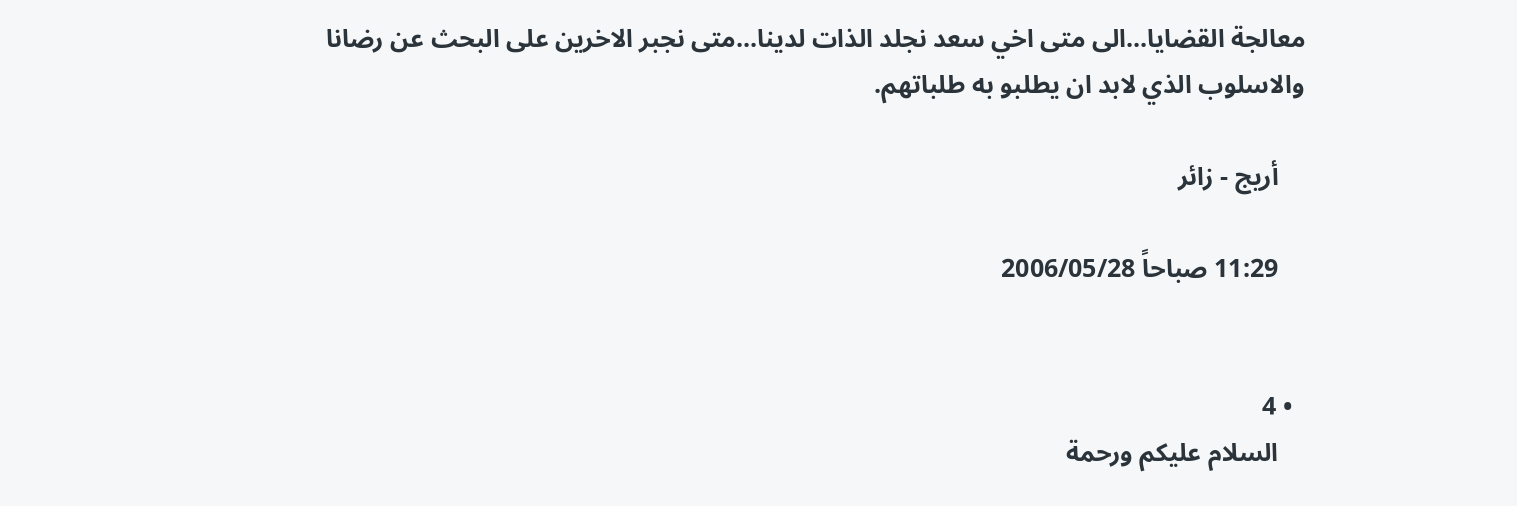معالجة القضايا...الى متى اخي سعد نجلد الذات لدينا...متى نجبر الاخرين على البحث عن رضانا والاسلوب الذي لابد ان يطلبو به طلباتهم.

    أريج - زائر

    11:29 صباحاً 2006/05/28


  • 4
    السلام عليكم ورحمة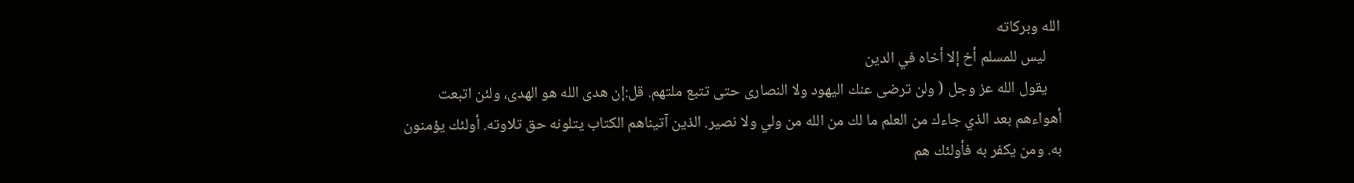الله وبركاته
    ليس للمسلم أخ إلا أخاه في الدين
    يقول الله عز وجل ( ولن ترضى عنك اليهود ولا النصارى حتى تتبع ملتهم. قل:إن هدى الله هو الهدى، ولئن اتبعت أهواءهم بعد الذي جاءك من العلم ما لك من الله من ولي ولا نصير. الذين آتيناهم الكتاب يتلونه حق تلاوته. أولئك يؤمنون به. ومن يكفر به فأولئك هم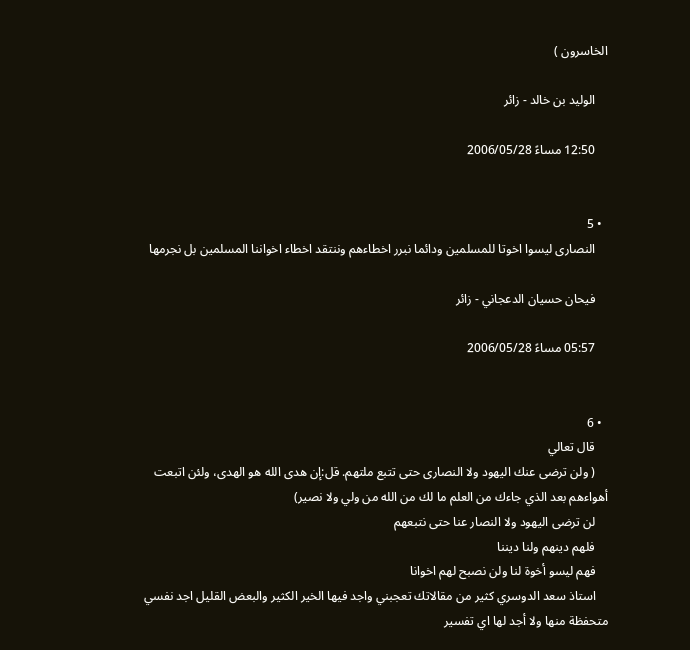الخاسرون )

    الوليد بن خالد - زائر

    12:50 مساءً 2006/05/28


  • 5
    النصارى ليسوا اخوتا للمسلمين ودائما نبرر اخطاءهم وننتقد اخطاء اخواننا المسلمين بل نجرمها

    فيحان حسيان الدعجاني - زائر

    05:57 مساءً 2006/05/28


  • 6
    قال تعالي
    ( ولن ترضى عنك اليهود ولا النصارى حتى تتبع ملتهم. قل:إن هدى الله هو الهدى، ولئن اتبعت أهواءهم بعد الذي جاءك من العلم ما لك من الله من ولي ولا نصير)
    لن ترضى اليهود ولا النصار عنا حتى نتبعهم
    فلهم دينهم ولنا ديننا
    فهم ليسو أخوة لنا ولن نصبح لهم اخوانا
    استاذ سعد الدوسري كثير من مقالاتك تعجبني واجد فيها الخير الكثير والبعض القليل اجد نفسي متحفظة منها ولا أجد لها اي تفسير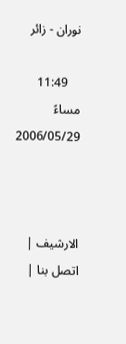نوران - زائر

    11:49 مساءً 2006/05/29



الارشيف | اتصل بنا |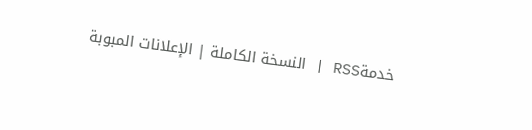خدمةRSS | النسخة الكاملة | الإعلانات المبوبة